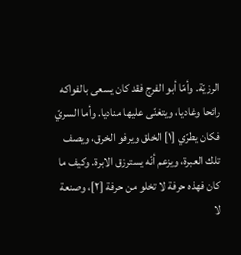الرزيّة. وأمّا أبو الفرج فقد كان يسعى بالفواكه رائحا وغاديا، ويتغنّى عليها مناديا. وأما السريّ فكان يطرّي [١] الخلق ويرفو الخرق، ويصف تلك العبرة، ويزعم أنّه يسترزق الابرة. وكيف ما كان فهذه حرفة لا تخلو من حرفة [٢]، وصنعة لا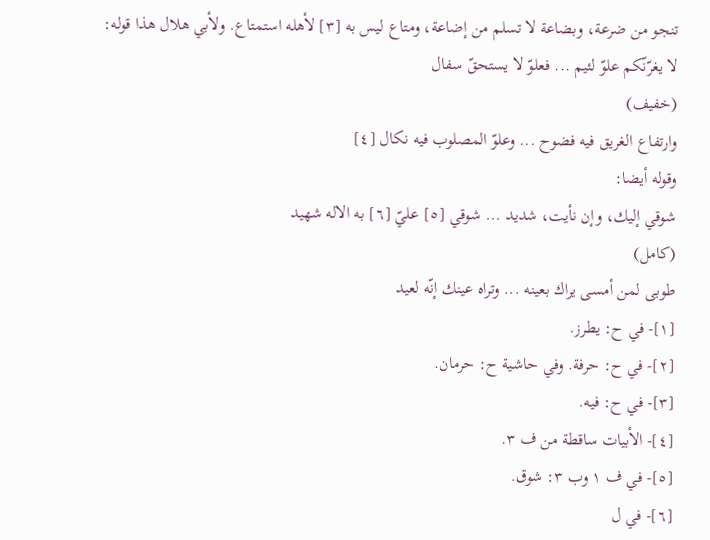تنجو من ضرعة، وبضاعة لا تسلم من إضاعة، ومتاع ليس به [٣] لأهله استمتاع. ولأبي هلال هذا قوله:
لا يغرّنّكم علوّ لئيم ... فعلوّ لا يستحقّ سفال
(خفيف)
وارتفاع الغريق فيه فضوح ... وعلوّ المصلوب فيه نكال [٤]
وقوله أيضا:
شوقي إليك، وإن نأيت، شديد ... شوقي [٥] عليّ [٦] به الاله شهيد
(كامل)
طوبى لمن أمسى يراك بعينه ... وتراه عينك إنّه لعيد
[١]- في ح: يطرز.
[٢]- في ح: حرفة. وفي حاشية ح: حرمان.
[٣]- في ح: فيه.
[٤]- الأبيات ساقطة من ف ٣.
[٥]- في ف ١ وب ٣: شوق.
[٦]- في ل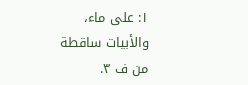١: على ماء، والأبيات ساقطة من ف ٣.